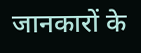जानकारों के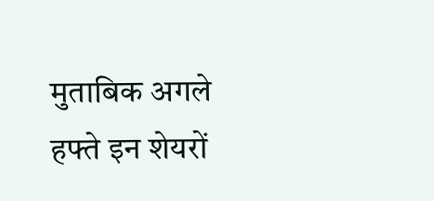मुताबिक अगले हफ्ते इन शेयरों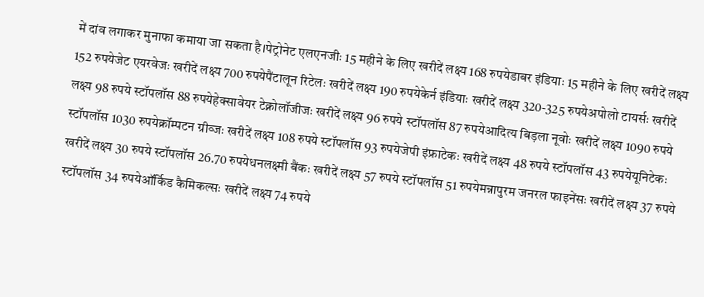में दांव लगाकर मुनाफा कमाया जा सकता है।पेट्रोनेट एलएनजीः 15 महीने के लिए खरीदें लक्ष्य 168 रुपयेडाबर इंडियाः 15 महीने के लिए खरीदें लक्ष्य 152 रुपयेजेट एयरवेजः खरीदें लक्ष्य 700 रुपयेपैंटालून रिटेलः खरीदें लक्ष्य 190 रुपयेकेर्न इंडियाः खरीदें लक्ष्य 320-325 रुपयेअपोलो टायर्सः खरीदें लक्ष्य 98 रुपये स्टॉपलॉस 88 रुपयेहेक्सावेयर टेक्नोलॉजीजः खरीदें लक्ष्य 96 रुपये स्टॉपलॉस 87 रुपयेआदित्य बिड़ला नूवोः खरीदें लक्ष्य 1090 रुपये स्टॉपलॉस 1030 रुपयेक्रॉम्पटन ग्रीव्जः खरीदें लक्ष्य 108 रुपये स्टॉपलॉस 93 रुपयेजेपी इंफ्राटेकः खरीदें लक्ष्य 48 रुपये स्टॉपलॉस 43 रुपयेयूनिटेकः खरीदें लक्ष्य 30 रुपये स्टॉपलॉस 26.70 रुपयेधनलक्ष्मी बैंकः खरीदें लक्ष्य 57 रुपये स्टॉपलॉस 51 रुपयेमन्नापुरम जनरल फाइनेंसः खरीदें लक्ष्य 37 रुपये स्टॉपलॉस 34 रुपयेऑर्किड कैमिकल्सः खरीदें लक्ष्य 74 रुपये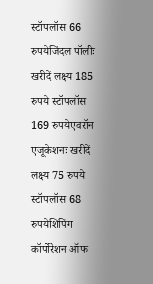स्टॉपलॉस 66 रुपयेजिंदल पॉलीः खरीदें लक्ष्य 185 रुपये स्टॉपलॉस 169 रुपयेएवरॉन एजूकेशनः खरीदें लक्ष्य 75 रुपये स्टॉपलॉस 68 रुपयेशिपिंग कॉर्पोरेशन ऑफ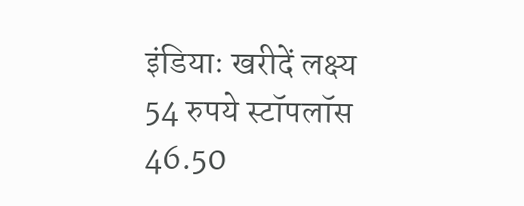इंडियाः खरीदें लक्ष्य 54 रुपये स्टॉपलॉस 46.50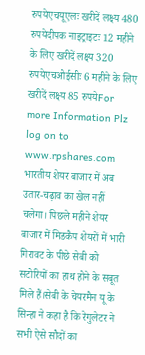रुपयेएचयूएलः खरीदें लक्ष्य 480 रुपयेदीपक नाइट्राइटः 12 महीने के लिए खरीदें लक्ष्य 320 रुपयेएचओईसीः 6 महीने के लिए खरीदें लक्ष्य 85 रुपयेFor more Information Plz log on to www.rpshares.com
भारतीय शेयर बाजार में अब उतार-चढ़ाव का खेल नहीं चलेगा। पिछले महीने शेयर बाजार में मिडकैप शेयरों में भारी गिरावट के पीछे सेबी को सटोरियों का हाथ होने के सबूत मिले हैं।सेबी के चेयरमैन यू के सिन्हा ने कहा है कि रेगुलेटर ने सभी ऐसे सौदों का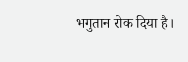भगुतान रोक दिया है।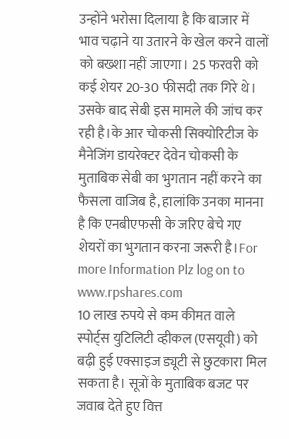उन्होंने भरोसा दिलाया है कि बाजार में भाव चढ़ाने या उतारने के खेल करने वालों को बख्शा नहीं जाएगा। 25 फरवरी को कई शेयर 20-30 फीसदी तक गिरे थे। उसके बाद सेबी इस मामले की जांच कर रही है।के आर चोकसी सिक्योरिटीज के मैनेजिंग डायरेक्टर देवेन चोकसी के मुताबिक सेबी का भुगतान नहीं करने का फैसला वाजिब है, हालांकि उनका मानना है कि एनबीएफसी के जरिए बेचे गए शेयरों का भुगतान करना जरूरी है।For more Information Plz log on to www.rpshares.com
10 लाख रुपये से कम कीमत वाले स्पोर्ट्स युटिलिटी व्हीकल (एसयूवी) को बढ़ी हुई एक्साइज ड्यूटी से छुटकारा मिल सकता है। सूत्रों के मुताबिक बजट पर जवाब देते हुए वित्त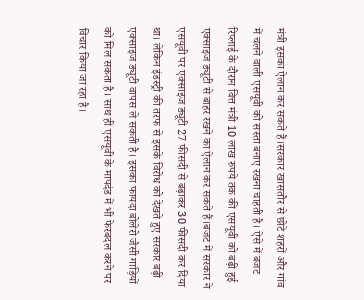मंत्री इसका ऐलान कर सकते हैं।सरकार खासतौर से छोटे शहरों और गांव में चलने वाली एसयूवी को सस्ता बनाए रखना चाहती है। ऐसे में बजट रिप्लाई के दौरान वित्त मंत्री 10 लाख रुपये तक की एसयूवी को बढ़ी हुई एक्साइज ड्यूटी से बाहर रखने का ऐलान कर सकते हैं।बजट में सरकार ने एसयूवी पर एक्साइज ड्यूटी 27 फीसदी से बढ़ाकर 30 फीसदी कर दिया था। लेकिन इंडस्ट्री की तरफ से इसके विरोध को देखते हुए सरकार बढ़ी एक्साइज ड्यूटी वापस ले सकती है। इसका फायदा बोलेरो जैसी गाड़ियों को मिल सकता है। साथ ही एसयूवी के मापदंड में भी फेरबदल करने पर विचार किया जा रहा है।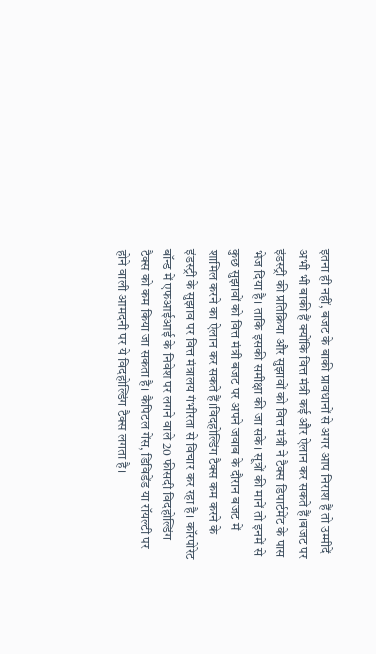इतना ही नहीं, बजट के बाकी प्रावधानों से अगर आप निराश हैं तो उम्मीदें अभी भी बाकी हैं क्योंकि वित्त मंत्री कई और ऐलान कर सकते हैं।बजट पर इंडस्ट्री की प्रतिक्रिया और सुझावों को वित्त मंत्री ने टैक्स डिपार्टमेंट के पास भेज दिया है। ताकि इसकी समीक्षा की जा सके। सूत्रों की मानें तो इनमें से कुछ सुझावों को वित्त मंत्री बजट पर अपने जवाब के दौरान बजट में शामिल करने का ऐलान कर सकते हैं।विदहोल्डिंग टैक्स कम करने के इंडस्ट्री के सुझाव पर वित्त मंत्रालय गंभीरता से विचार कर रहा है। कॉरपोरेट बॉन्ड में एफआईआई के निवेश पर लगने वाले 20 फीसदी विदहोल्डिंग टैक्स को कम किया जा सकता है। कैपिटल गेंस, डिविडेंड या रॉयल्टी पर होने वाली आमदनी पर ये विदहोल्डिंग टैक्स लगता है।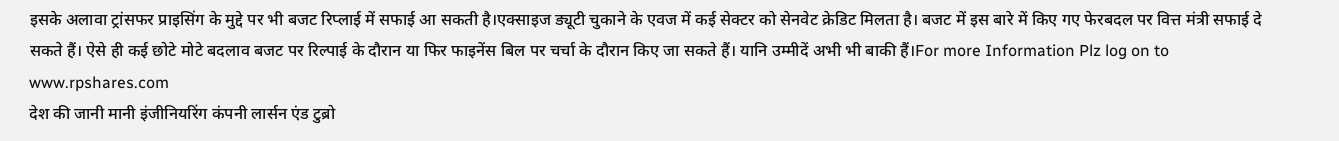इसके अलावा ट्रांसफर प्राइसिंग के मुद्दे पर भी बजट रिप्लाई में सफाई आ सकती है।एक्साइज ड्यूटी चुकाने के एवज में कई सेक्टर को सेनवेट क्रेडिट मिलता है। बजट में इस बारे में किए गए फेरबदल पर वित्त मंत्री सफाई दे सकते हैं। ऐसे ही कई छोटे मोटे बदलाव बजट पर रिल्पाई के दौरान या फिर फाइनेंस बिल पर चर्चा के दौरान किए जा सकते हैं। यानि उम्मीदें अभी भी बाकी हैं।For more Information Plz log on to www.rpshares.com
देश की जानी मानी इंजीनियरिंग कंपनी लार्सन एंड टुब्रो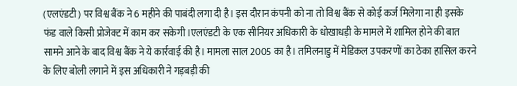(एलएंडटी) पर विश्व बैंक ने 6 महीने की पाबंदी लगा दी है। इस दौरान कंपनी को ना तो विश्व बैंक से कोई कर्ज मिलेगा ना ही इसके फंड वाले किसी प्रोजेक्ट में काम कर सकेगी।एलएंडटी के एक सीनियर अधिकारी के धोखाधड़ी के मामले में शामिल होने की बात सामने आने के बाद विश्व बैंक ने ये कार्रवाई की है। मामला साल 2005 का है। तमिलनाडु में मेडिकल उपकरणों का ठेका हासिल करने के लिए बोली लगाने में इस अधिकारी ने गड़बड़ी की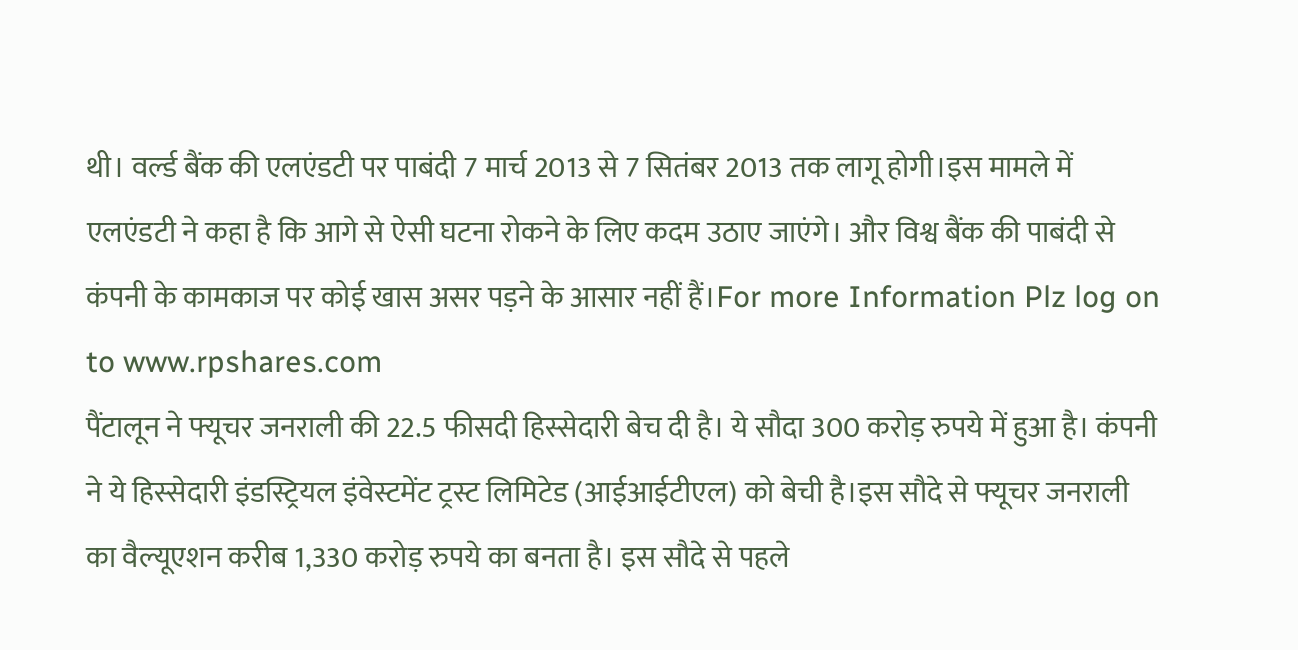थी। वर्ल्ड बैंक की एलएंडटी पर पाबंदी 7 मार्च 2013 से 7 सितंबर 2013 तक लागू होगी।इस मामले में एलएंडटी ने कहा है कि आगे से ऐसी घटना रोकने के लिए कदम उठाए जाएंगे। और विश्व बैंक की पाबंदी से कंपनी के कामकाज पर कोई खास असर पड़ने के आसार नहीं हैं।For more Information Plz log on to www.rpshares.com
पैंटालून ने फ्यूचर जनराली की 22.5 फीसदी हिस्सेदारी बेच दी है। ये सौदा 300 करोड़ रुपये में हुआ है। कंपनी ने ये हिस्सेदारी इंडस्ट्रियल इंवेस्टमेंट ट्रस्ट लिमिटेड (आईआईटीएल) को बेची है।इस सौदे से फ्यूचर जनराली का वैल्यूएशन करीब 1,330 करोड़ रुपये का बनता है। इस सौदे से पहले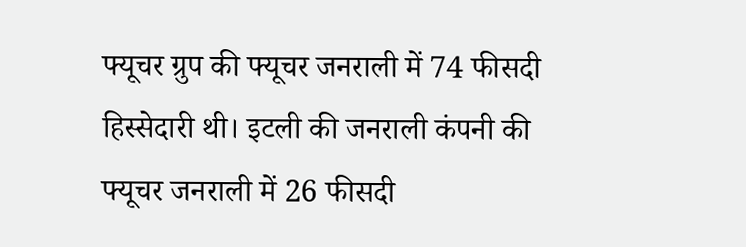फ्यूचर ग्रुप की फ्यूचर जनराली में 74 फीसदी हिस्सेदारी थी। इटली की जनराली कंपनी की फ्यूचर जनराली में 26 फीसदी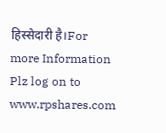हिस्सेदारी है।For more Information Plz log on to www.rpshares.com